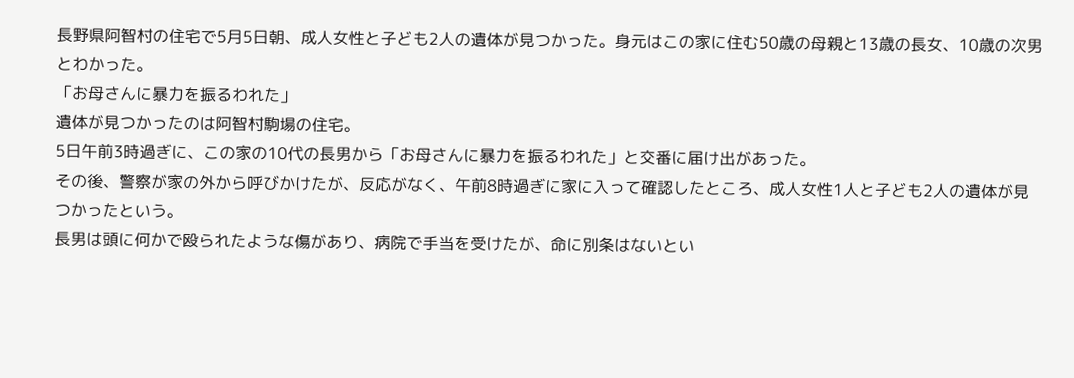長野県阿智村の住宅で5月5日朝、成人女性と子ども2人の遺体が見つかった。身元はこの家に住む50歳の母親と13歳の長女、10歳の次男とわかった。
「お母さんに暴力を振るわれた」
遺体が見つかったのは阿智村駒場の住宅。
5日午前3時過ぎに、この家の10代の長男から「お母さんに暴力を振るわれた」と交番に届け出があった。
その後、警察が家の外から呼びかけたが、反応がなく、午前8時過ぎに家に入って確認したところ、成人女性1人と子ども2人の遺体が見つかったという。
長男は頭に何かで殴られたような傷があり、病院で手当を受けたが、命に別条はないとい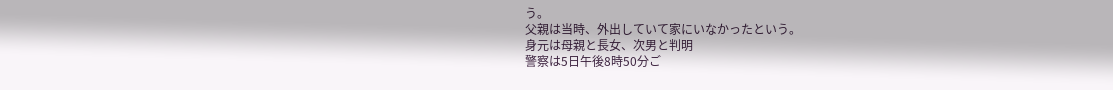う。
父親は当時、外出していて家にいなかったという。
身元は母親と長女、次男と判明
警察は5日午後8時50分ご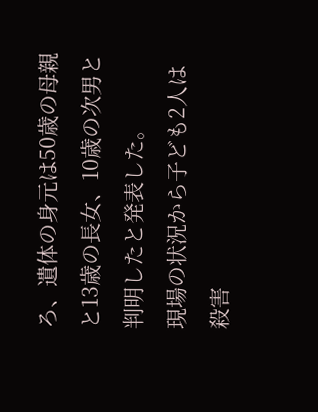ろ、遺体の身元は50歳の母親と13歳の長女、10歳の次男と判明したと発表した。
現場の状況から子ども2人は殺害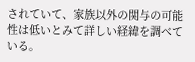されていて、家族以外の関与の可能性は低いとみて詳しい経緯を調べている。